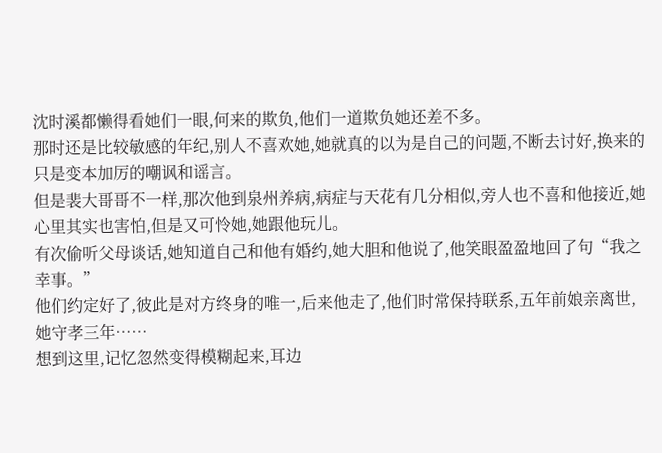沈时溪都懒得看她们一眼,何来的欺负,他们一道欺负她还差不多。
那时还是比较敏感的年纪,别人不喜欢她,她就真的以为是自己的问题,不断去讨好,换来的只是变本加厉的嘲讽和谣言。
但是裴大哥哥不一样,那次他到泉州养病,病症与天花有几分相似,旁人也不喜和他接近,她心里其实也害怕,但是又可怜她,她跟他玩儿。
有次偷听父母谈话,她知道自己和他有婚约,她大胆和他说了,他笑眼盈盈地回了句“我之幸事。”
他们约定好了,彼此是对方终身的唯一,后来他走了,他们时常保持联系,五年前娘亲离世,她守孝三年……
想到这里,记忆忽然变得模糊起来,耳边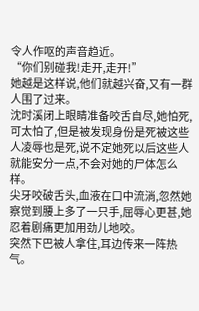令人作呕的声音趋近。
“你们别碰我!走开,走开!”
她越是这样说,他们就越兴奋,又有一群人围了过来。
沈时溪闭上眼睛准备咬舌自尽,她怕死,可太怕了,但是被发现身份是死被这些人凌辱也是死,说不定她死以后这些人就能安分一点,不会对她的尸体怎么样。
尖牙咬破舌头,血液在口中流淌,忽然她察觉到腰上多了一只手,屈辱心更甚,她忍着剧痛更加用劲儿地咬。
突然下巴被人拿住,耳边传来一阵热气。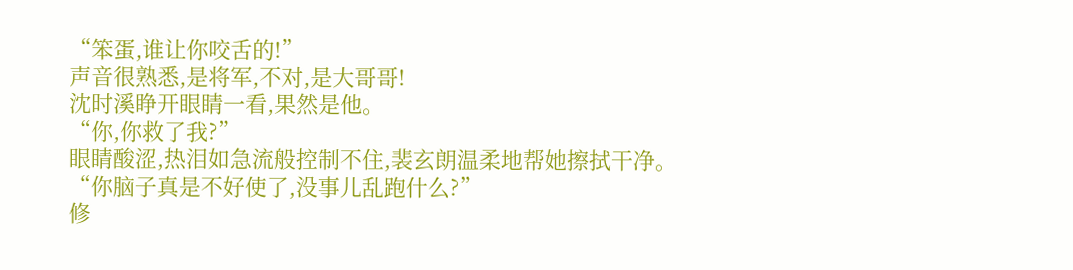“笨蛋,谁让你咬舌的!”
声音很熟悉,是将军,不对,是大哥哥!
沈时溪睁开眼睛一看,果然是他。
“你,你救了我?”
眼睛酸涩,热泪如急流般控制不住,裴玄朗温柔地帮她擦拭干净。
“你脑子真是不好使了,没事儿乱跑什么?”
修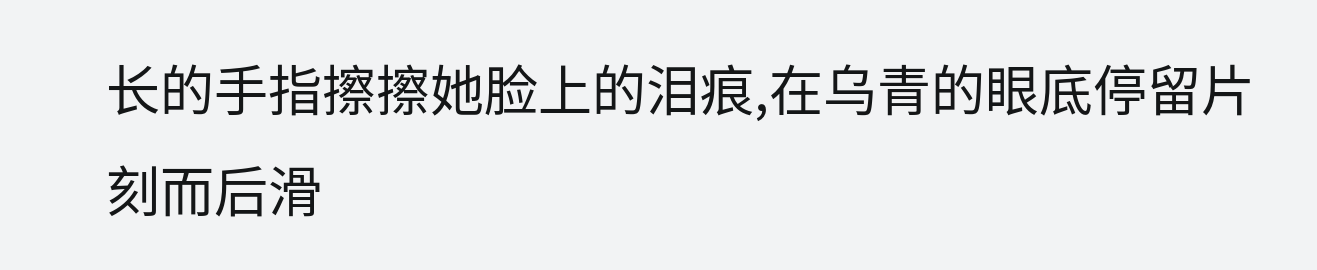长的手指擦擦她脸上的泪痕,在乌青的眼底停留片刻而后滑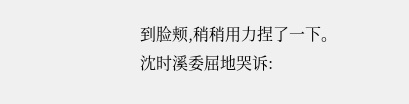到脸颊,稍稍用力捏了一下。
沈时溪委屈地哭诉: